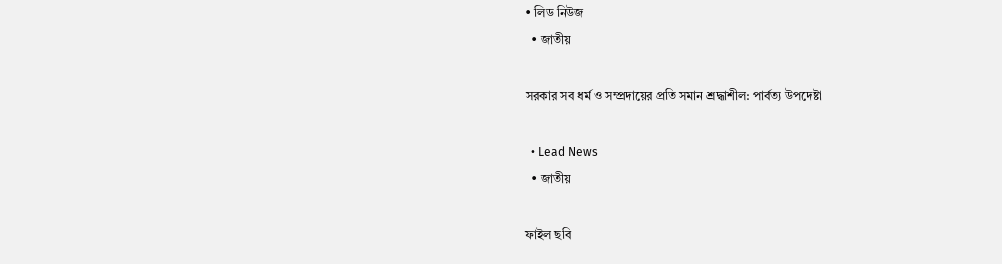• লিড নিউজ
  • জাতীয়

সরকার সব ধর্ম ও সম্প্রদায়ের প্রতি সমান শ্রদ্ধাশীল: পার্বত্য উপদেষ্টা

  • Lead News
  • জাতীয়

ফাইল ছবি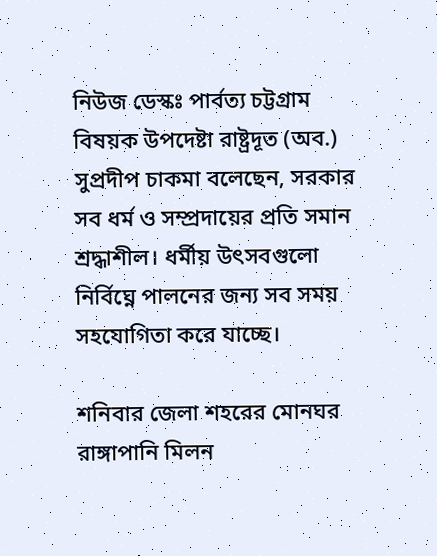নিউজ ডেস্কঃ পার্বত্য চট্টগ্রাম বিষয়ক উপদেষ্টা রাষ্ট্রদূত (অব.) সুপ্রদীপ চাকমা বলেছেন, সরকার সব ধর্ম ও সম্প্রদায়ের প্রতি সমান শ্রদ্ধাশীল। ধর্মীয় উৎসবগুলো নির্বিঘ্নে পালনের জন্য সব সময় সহযোগিতা করে যাচ্ছে।

শনিবার জেলা শহরের মোনঘর রাঙ্গাপানি মিলন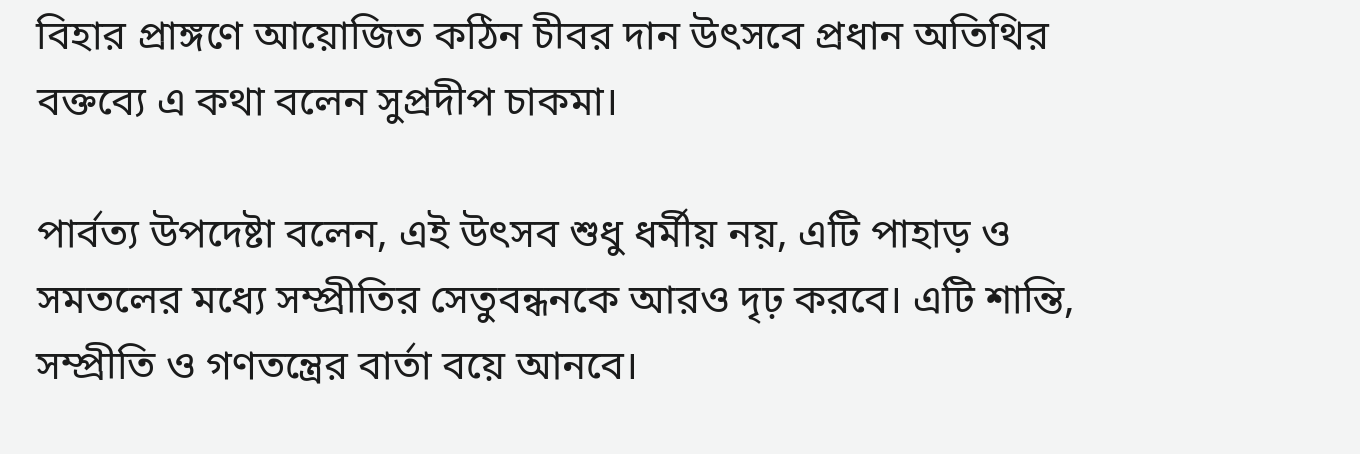বিহার প্রাঙ্গণে আয়োজিত কঠিন চীবর দান উৎসবে প্রধান অতিথির বক্তব্যে এ কথা বলেন সুপ্রদীপ চাকমা।

পার্বত্য উপদেষ্টা বলেন, এই উৎসব শুধু ধর্মীয় নয়, এটি পাহাড় ও সমতলের মধ্যে সম্প্রীতির সেতুবন্ধনকে আরও দৃঢ় করবে। এটি শান্তি, সম্প্রীতি ও গণতন্ত্রের বার্তা বয়ে আনবে।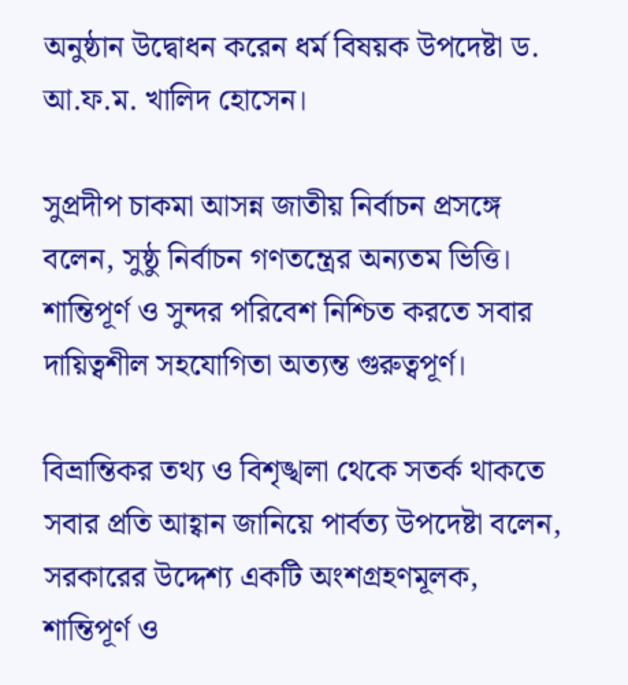অনুষ্ঠান উদ্বোধন করেন ধর্ম বিষয়ক উপদেষ্টা ড. আ.ফ.ম. খালিদ হোসেন।

সুপ্রদীপ চাকমা আসন্ন জাতীয় নির্বাচন প্রসঙ্গে বলেন, সুষ্ঠু নির্বাচন গণতন্ত্রের অন্যতম ভিত্তি। শান্তিপূর্ণ ও সুন্দর পরিবেশ নিশ্চিত করতে সবার দায়িত্বশীল সহযোগিতা অত্যন্ত গুরুত্বপূর্ণ।

বিভ্রান্তিকর তথ্য ও বিশৃঙ্খলা থেকে সতর্ক থাকতে সবার প্রতি আহ্বান জানিয়ে পার্বত্য উপদেষ্টা বলেন, সরকারের উদ্দেশ্য একটি অংশগ্রহণমূলক, শান্তিপূর্ণ ও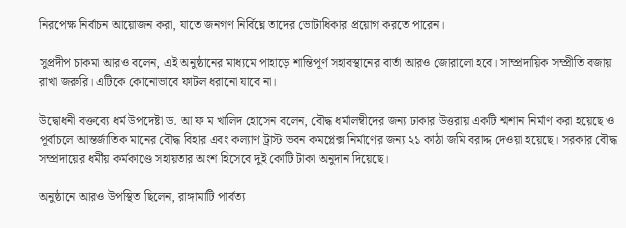নিরপেক্ষ নির্বাচন আয়োজন করা, যাতে জনগণ নির্বিঘ্নে তাদের ভোটাধিকার প্রয়োগ করতে পারেন।

সুপ্রদীপ চাকমা আরও বলেন, এই অনুষ্ঠানের মাধ্যমে পাহাড়ে শান্তিপূর্ণ সহাবস্থানের বার্তা আরও জোরালো হবে। সাম্প্রদায়িক সম্প্রীতি বজায় রাখা জরুরি। এটিকে কোনোভাবে ফাটল ধরানো যাবে না।

উদ্বোধনী বক্তব্যে ধর্ম উপদেষ্টা ড. আ ফ ম খালিদ হোসেন বলেন, বৌদ্ধ ধর্মালম্বীদের জন্য ঢাকার উত্তরায় একটি শ্মশান নির্মাণ করা হয়েছে ও পূর্বাচলে আন্তর্জাতিক মানের বৌদ্ধ বিহার এবং কল্যাণ ট্রাস্ট ভবন কমপ্লেক্স নির্মাণের জন্য ২১ কাঠা জমি বরাদ্দ দেওয়া হয়েছে। সরকার বৌদ্ধ সম্প্রদায়ের ধর্মীয় কর্মকাণ্ডে সহায়তার অংশ হিসেবে দুই কোটি টাকা অনুদান দিয়েছে।

অনুষ্ঠানে আরও উপস্থিত ছিলেন, রাঙ্গামাটি পার্বত্য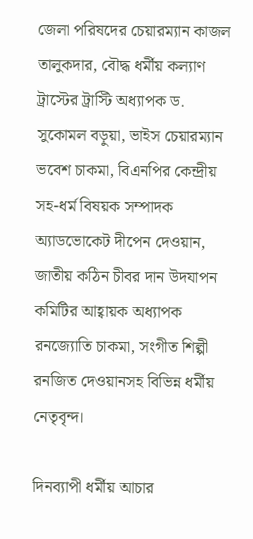জেলা পরিষদের চেয়ারম্যান কাজল তালুকদার, বৌদ্ধ ধর্মীয় কল্যাণ ট্রাস্টের ট্রাস্টি অধ্যাপক ড. সুকোমল বড়ুয়া, ভাইস চেয়ারম্যান ভবেশ চাকমা, বিএনপির কেন্দ্রীয় সহ-ধর্ম বিষয়ক সম্পাদক অ্যাডভোকেট দীপেন দেওয়ান, জাতীয় কঠিন চীবর দান উদযাপন কমিটির আহ্বায়ক অধ্যাপক রনজ্যোতি চাকমা, সংগীত শিল্পী রনজিত দেওয়ানসহ বিভিন্ন ধর্মীয় নেতৃবৃন্দ।

দিনব্যাপী ধর্মীয় আচার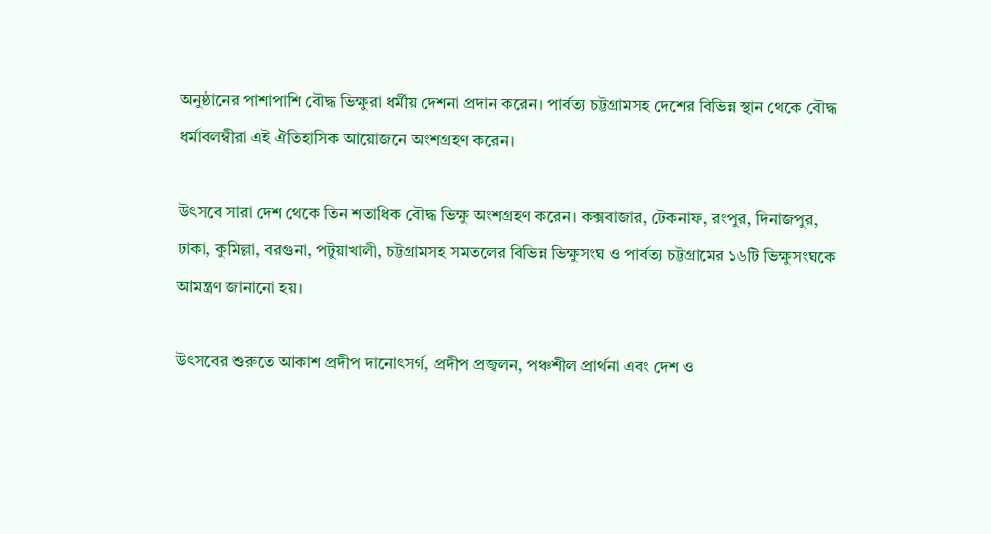অনুষ্ঠানের পাশাপাশি বৌদ্ধ ভিক্ষুরা ধর্মীয় দেশনা প্রদান করেন। পার্বত্য চট্টগ্রামসহ দেশের বিভিন্ন স্থান থেকে বৌদ্ধ ধর্মাবলম্বীরা এই ঐতিহাসিক আয়োজনে অংশগ্রহণ করেন।

উৎসবে সারা দেশ থেকে তিন শতাধিক বৌদ্ধ ভিক্ষু অংশগ্রহণ করেন। কক্সবাজার, টেকনাফ, রংপুর, দিনাজপুর, ঢাকা, কুমিল্লা, বরগুনা, পটুয়াখালী, চট্টগ্রামসহ সমতলের বিভিন্ন ভিক্ষুসংঘ ও পার্বত্য চট্টগ্রামের ১৬টি ভিক্ষুসংঘকে আমন্ত্রণ জানানো হয়।

উৎসবের শুরুতে আকাশ প্রদীপ দানোৎসর্গ, প্রদীপ প্রজ্বলন, পঞ্চশীল প্রার্থনা এবং দেশ ও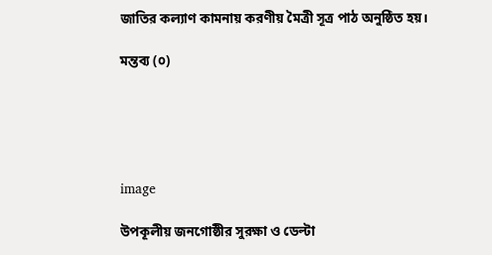জাতির কল্যাণ কামনায় করণীয় মৈত্রী সূত্র পাঠ অনুষ্ঠিত হয়।

মন্তব্য (০)





image

উপকূলীয় জনগোষ্ঠীর সুরক্ষা ও ডেল্টা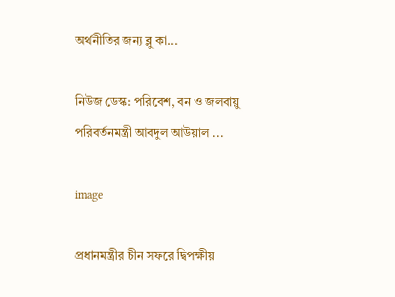অর্থনীতির জন্য ব্লু কা...

নিউজ ডেস্ক: পরিবেশ, বন ও জলবায়ু পরিবর্তনমন্ত্রী আবদুল আউয়াল ...

image

প্রধানমন্ত্রীর চীন সফরে দ্বিপক্ষীয়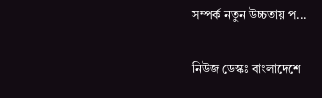সম্পর্ক নতুন উচ্চতায় প...

নিউজ ডেস্কঃ বাংলাদেশে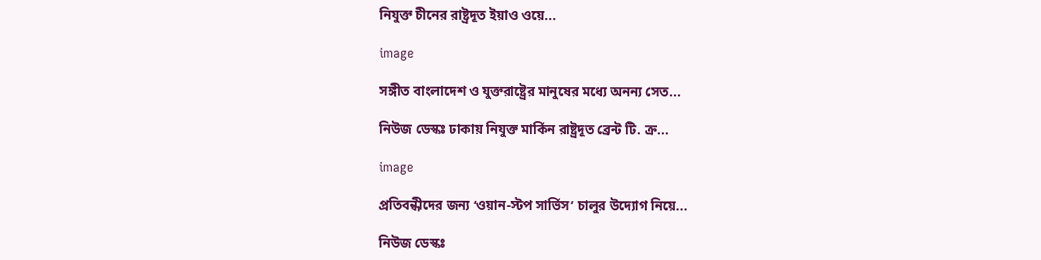নিযুক্ত চীনের রাষ্ট্রদূত ইয়াও ওয়ে...

image

সঙ্গীত বাংলাদেশ ও যুক্তরাষ্ট্রের মানুষের মধ্যে অনন্য সেত...

নিউজ ডেস্কঃ ঢাকায় নিযুক্ত মার্কিন রাষ্ট্রদূত ব্রেন্ট টি. ক্র...

image

প্রতিবন্ধীদের জন্য ‘ওয়ান-স্টপ সার্ভিস’ চালুর উদ্যোগ নিয়ে...

নিউজ ডেস্কঃ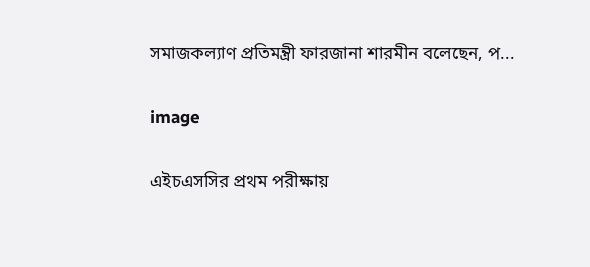সমাজকল্যাণ প্রতিমন্ত্রী ফারজানা শারমীন বলেছেন, প...

image

এইচএসসির প্রথম পরীক্ষায়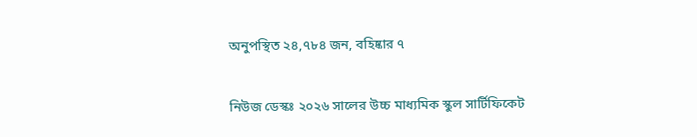অনুপস্থিত ২৪,৭৮৪ জন, বহিষ্কার ৭

নিউজ ডেস্কঃ ২০২৬ সালের উচ্চ মাধ্যমিক স্কুল সার্টিফিকেট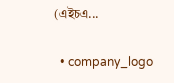(এইচএ...

  • company_logo